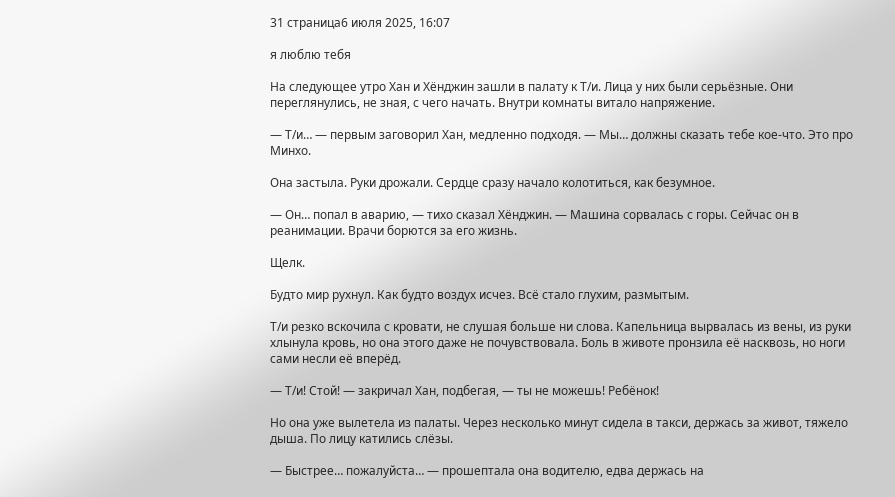31 страница6 июля 2025, 16:07

я люблю тебя

На следующее утро Хан и Хёнджин зашли в палату к Т/и. Лица у них были серьёзные. Они переглянулись, не зная, с чего начать. Внутри комнаты витало напряжение.

— Т/и… — первым заговорил Хан, медленно подходя. — Мы… должны сказать тебе кое-что. Это про Минхо.

Она застыла. Руки дрожали. Сердце сразу начало колотиться, как безумное.

— Он… попал в аварию, — тихо сказал Хёнджин. — Машина сорвалась с горы. Сейчас он в реанимации. Врачи борются за его жизнь.

Щелк.

Будто мир рухнул. Как будто воздух исчез. Всё стало глухим, размытым.

Т/и резко вскочила с кровати, не слушая больше ни слова. Капельница вырвалась из вены, из руки хлынула кровь, но она этого даже не почувствовала. Боль в животе пронзила её насквозь, но ноги сами несли её вперёд.

— Т/и! Стой! — закричал Хан, подбегая, — ты не можешь! Ребёнок!

Но она уже вылетела из палаты. Через несколько минут сидела в такси, держась за живот, тяжело дыша. По лицу катились слёзы.

— Быстрее… пожалуйста… — прошептала она водителю, едва держась на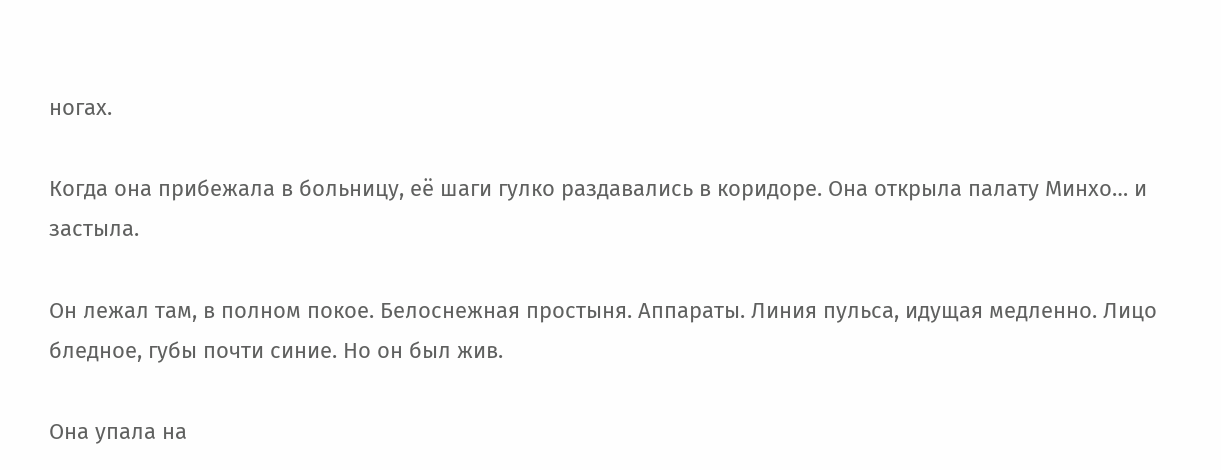ногах.

Когда она прибежала в больницу, её шаги гулко раздавались в коридоре. Она открыла палату Минхо… и застыла.

Он лежал там, в полном покое. Белоснежная простыня. Аппараты. Линия пульса, идущая медленно. Лицо бледное, губы почти синие. Но он был жив.

Она упала на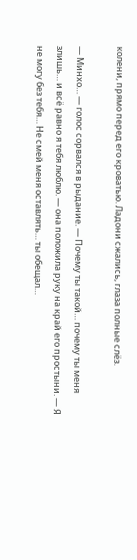колени, прямо перед его кроватью. Ладони сжались, глаза полные слёз.

— Минхо… — голос сорвался в рыдание. — Почему ты такой… почему ты меня злишь… и всё равно я тебя люблю. — она положила руку на край его простыни. — Я не могу без тебя… Не смей меня оставлять… ты обещал…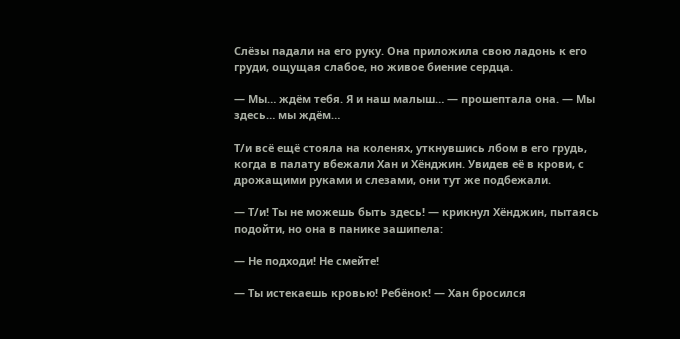Слёзы падали на его руку. Она приложила свою ладонь к его груди, ощущая слабое, но живое биение сердца.

— Мы… ждём тебя. Я и наш малыш… — прошептала она. — Мы здесь… мы ждём…

Т/и всё ещё стояла на коленях, уткнувшись лбом в его грудь, когда в палату вбежали Хан и Хёнджин. Увидев её в крови, с дрожащими руками и слезами, они тут же подбежали.

— Т/и! Ты не можешь быть здесь! — крикнул Хёнджин, пытаясь подойти, но она в панике зашипела:

— Не подходи! Не смейте!

— Ты истекаешь кровью! Ребёнок! — Хан бросился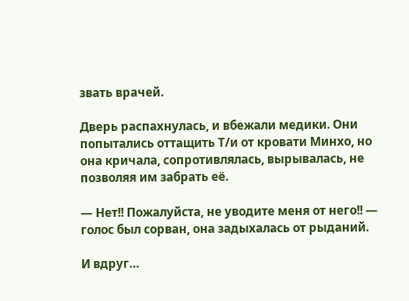звать врачей.

Дверь распахнулась, и вбежали медики. Они попытались оттащить Т/и от кровати Минхо, но она кричала, сопротивлялась, вырывалась, не позволяя им забрать её.

— Нет!! Пожалуйста, не уводите меня от него!! — голос был сорван, она задыхалась от рыданий.

И вдруг…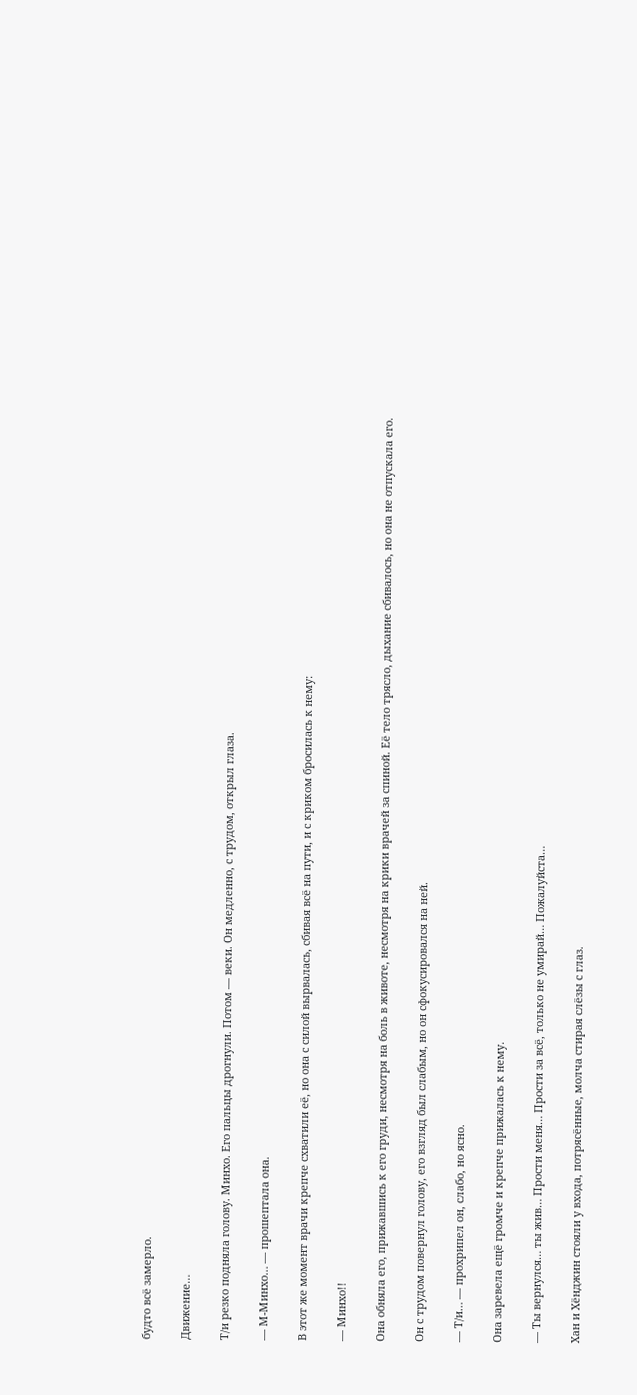будто всё замерло.

Движение…

Т/и резко подняла голову. Минхо. Его пальцы дрогнули. Потом — веки. Он медленно, с трудом, открыл глаза.

— М-Минхо… — прошептала она.

В этот же момент врачи крепче схватили её, но она с силой вырвалась, сбивая всё на пути, и с криком бросилась к нему:

— Минхо!!

Она обняла его, прижавшись к его груди, несмотря на боль в животе, несмотря на крики врачей за спиной. Её тело трясло, дыхание сбивалось, но она не отпускала его.

Он с трудом повернул голову, его взгляд был слабым, но он сфокусировался на ней.

— Т/и… — прохрипел он, слабо, но ясно.

Она заревела ещё громче и крепче прижалась к нему.

— Ты вернулся… ты жив… Прости меня… Прости за всё, только не умирай… Пожалуйста…

Хан и Хёнджин стояли у входа, потрясённые, молча стирая слёзы с глаз.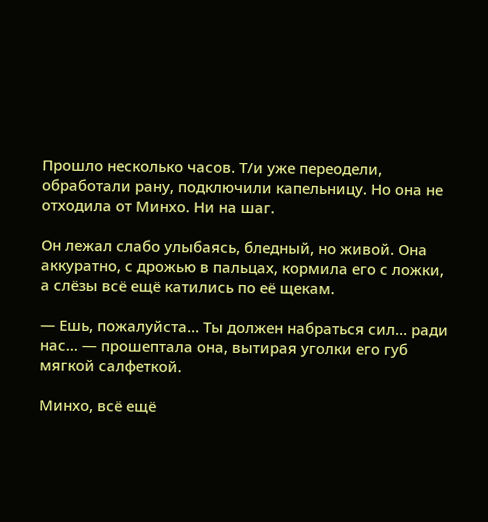Прошло несколько часов. Т/и уже переодели, обработали рану, подключили капельницу. Но она не отходила от Минхо. Ни на шаг.

Он лежал слабо улыбаясь, бледный, но живой. Она аккуратно, с дрожью в пальцах, кормила его с ложки, а слёзы всё ещё катились по её щекам.

— Ешь, пожалуйста... Ты должен набраться сил... ради нас... — прошептала она, вытирая уголки его губ мягкой салфеткой.

Минхо, всё ещё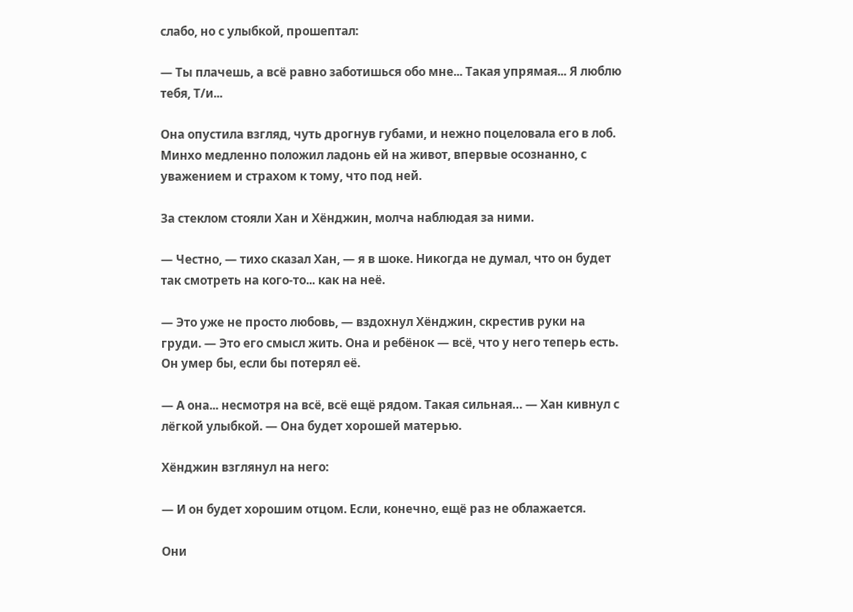слабо, но с улыбкой, прошептал:

— Ты плачешь, а всё равно заботишься обо мне... Такая упрямая... Я люблю тебя, Т/и...

Она опустила взгляд, чуть дрогнув губами, и нежно поцеловала его в лоб. Минхо медленно положил ладонь ей на живот, впервые осознанно, с уважением и страхом к тому, что под ней.

За стеклом стояли Хан и Хёнджин, молча наблюдая за ними.

— Честно, — тихо сказал Хан, — я в шоке. Никогда не думал, что он будет так смотреть на кого-то... как на неё.

— Это уже не просто любовь, — вздохнул Хёнджин, скрестив руки на груди. — Это его смысл жить. Она и ребёнок — всё, что у него теперь есть. Он умер бы, если бы потерял её.

— А она... несмотря на всё, всё ещё рядом. Такая сильная… — Хан кивнул с лёгкой улыбкой. — Она будет хорошей матерью.

Хёнджин взглянул на него:

— И он будет хорошим отцом. Если, конечно, ещё раз не облажается.

Они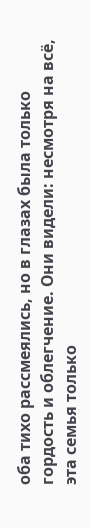оба тихо рассмеялись, но в глазах была только гордость и облегчение. Они видели: несмотря на всё, эта семья только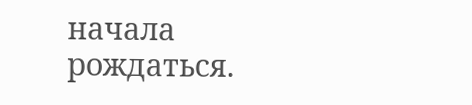начала рождаться.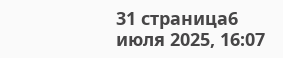31 страница6 июля 2025, 16:07